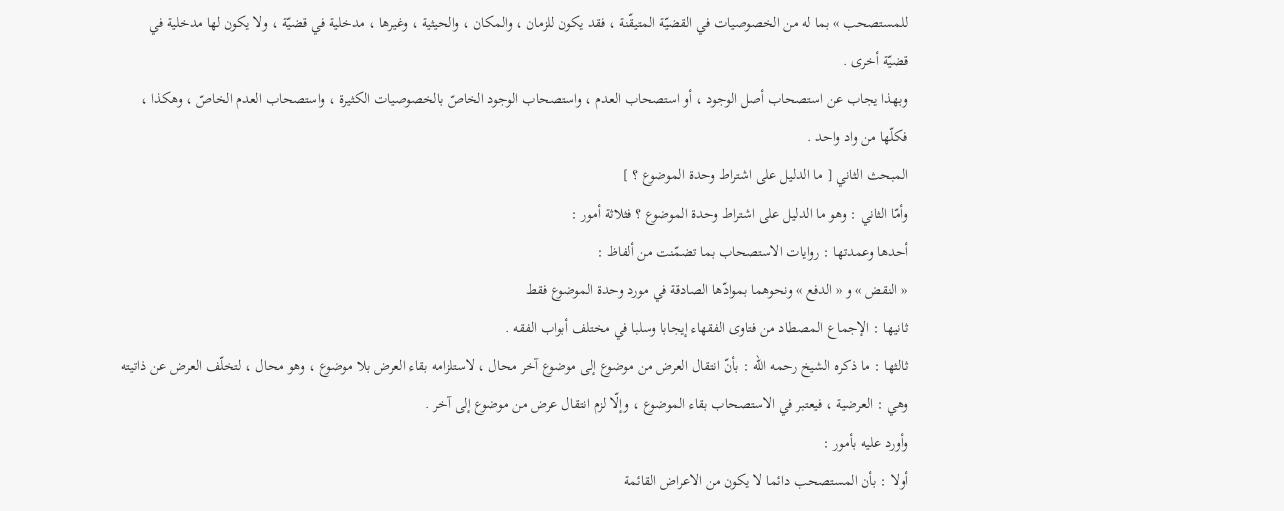للمستصحب » بما له من الخصوصيات في القضيّة المتيقّنة ، فقد يكون للزمان ، والمكان ، والحيثية ، وغيرها ، مدخلية في قضيّة ، ولا يكون لها مدخلية في قضيّة أخرى .
وبهذا يجاب عن استصحاب أصل الوجود ، أو استصحاب العدم ، واستصحاب الوجود الخاصّ بالخصوصيات الكثيرة ، واستصحاب العدم الخاصّ ، وهكذا ، فكلّها من واد واحد .
المبحث الثاني [ ما الدليل على اشتراط وحدة الموضوع ؟ ]
وأمّا الثاني : وهو ما الدليل على اشتراط وحدة الموضوع ؟ فثلاثة أمور :
أحدها وعمدتها : روايات الاستصحاب بما تضمّنت من ألفاظ :
« النقض » و « الدفع » ونحوهما بموادّها الصادقة في مورد وحدة الموضوع فقط
ثانيها : الإجماع المصطاد من فتاوى الفقهاء إيجابا وسلبا في مختلف أبواب الفقه .
ثالثها : ما ذكره الشيخ رحمه اللّه : بأنّ انتقال العرض من موضوع إلى موضوع آخر محال ، لاستلزامه بقاء العرض بلا موضوع ، وهو محال ، لتخلّف العرض عن ذاتيته وهي : العرضية ، فيعتبر في الاستصحاب بقاء الموضوع ، وإلّا لزم انتقال عرض من موضوع إلى آخر .
وأورد عليه بأمور :
أولا : بأن المستصحب دائما لا يكون من الاعراض القائمة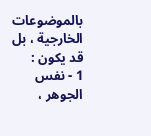بالموضوعات الخارجية ، بل قد يكون :
1 - نفس الجوهر ،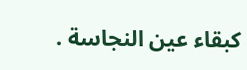كبقاء عين النجاسة .